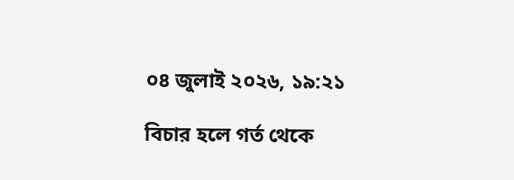০৪ জুলাই ২০২৬, ১৯:২১

বিচার হলে গর্ত থেকে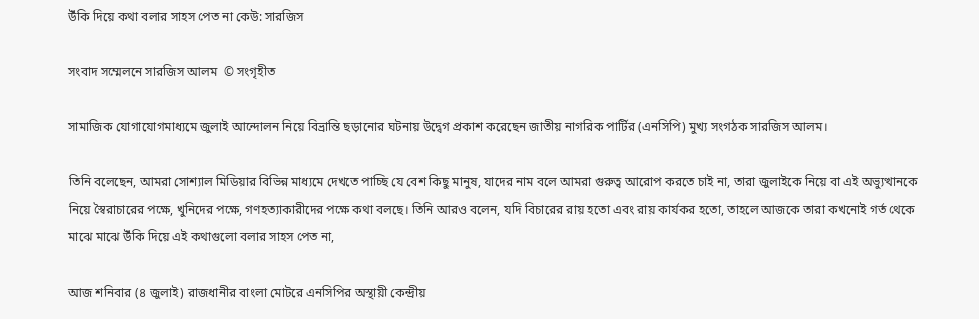উঁকি দিয়ে কথা বলার সাহস পেত না কেউ: সারজিস

সংবাদ সম্মেলনে সারজিস আলম  © সংগৃহীত

সামাজিক যোগাযোগমাধ্যমে জুলাই আন্দোলন নিয়ে বিভ্রান্তি ছড়ানোর ঘটনায় উদ্বেগ প্রকাশ করেছেন জাতীয় নাগরিক পার্টির (এনসিপি) মুখ্য সংগঠক সারজিস আলম।

তিনি বলেছেন, আমরা সোশ্যাল মিডিয়ার বিভিন্ন মাধ্যমে দেখতে পাচ্ছি যে বেশ কিছু মানুষ, যাদের নাম বলে আমরা গুরুত্ব আরোপ করতে চাই না, তারা জুলাইকে নিয়ে বা এই অভ্যুত্থানকে নিয়ে স্বৈরাচারের পক্ষে, খুনিদের পক্ষে, গণহত্যাকারীদের পক্ষে কথা বলছে। তিনি আরও বলেন, যদি বিচারের রায় হতো এবং রায় কার্যকর হতো, তাহলে আজকে তারা কখনোই গর্ত থেকে মাঝে মাঝে উঁকি দিয়ে এই কথাগুলো বলার সাহস পেত না,

আজ শনিবার (৪ জুলাই) রাজধানীর বাংলা মোটরে এনসিপির অস্থায়ী কেন্দ্রীয়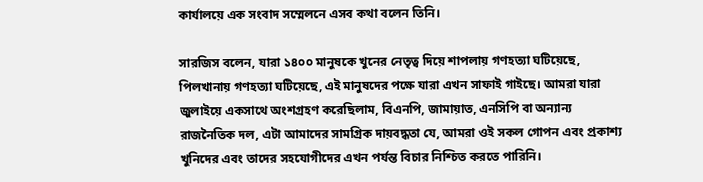কার্যালয়ে এক সংবাদ সম্মেলনে এসব কথা বলেন তিনি।

সারজিস বলেন, যারা ১৪০০ মানুষকে খুনের নেতৃত্ব দিয়ে শাপলায় গণহত্যা ঘটিয়েছে, পিলখানায় গণহত্যা ঘটিয়েছে, এই মানুষদের পক্ষে যারা এখন সাফাই গাইছে। আমরা যারা জুলাইয়ে একসাথে অংশগ্রহণ করেছিলাম, বিএনপি, জামায়াত, এনসিপি বা অন্যান্য রাজনৈতিক দল, এটা আমাদের সামগ্রিক দায়বদ্ধতা যে, আমরা ওই সকল গোপন এবং প্রকাশ্য খুনিদের এবং তাদের সহযোগীদের এখন পর্যন্ত বিচার নিশ্চিত করতে পারিনি।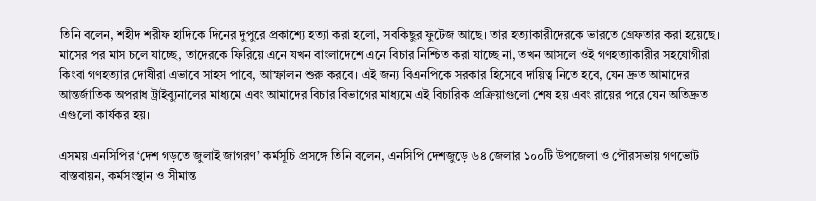তিনি বলেন, শহীদ শরীফ হাদিকে দিনের দুপুরে প্রকাশ্যে হত্যা করা হলো, সবকিছুর ফুটেজ আছে। তার হত্যাকারীদেরকে ভারতে গ্রেফতার করা হয়েছে। মাসের পর মাস চলে যাচ্ছে, তাদেরকে ফিরিয়ে এনে যখন বাংলাদেশে এনে বিচার নিশ্চিত করা যাচ্ছে না, তখন আসলে ওই গণহত্যাকারীর সহযোগীরা কিংবা গণহত্যার দোষীরা এভাবে সাহস পাবে, আস্ফালন শুরু করবে। এই জন্য বিএনপিকে সরকার হিসেবে দায়িত্ব নিতে হবে, যেন দ্রুত আমাদের আন্তর্জাতিক অপরাধ ট্রাইব্যুনালের মাধ্যমে এবং আমাদের বিচার বিভাগের মাধ্যমে এই বিচারিক প্রক্রিয়াগুলো শেষ হয় এবং রায়ের পরে যেন অতিদ্রুত এগুলো কার্যকর হয়।

এসময় এনসিপির ‘দেশ গড়তে জুলাই জাগরণ’ কর্মসূচি প্রসঙ্গে তিনি বলেন, এনসিপি দেশজুড়ে ৬৪ জেলার ১০০টি উপজেলা ও পৌরসভায় গণভোট বাস্তবায়ন, কর্মসংস্থান ও সীমান্ত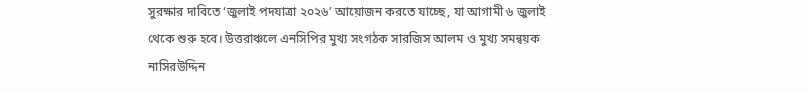সুরক্ষার দাবিতে ‘জুলাই পদযাত্রা ২০২৬’ আয়োজন করতে যাচ্ছে, যা আগামী ৬ জুলাই থেকে শুরু হবে। উত্তরাঞ্চলে এনসিপির মুখ্য সংগঠক সারজিস আলম ও মুখ্য সমন্বয়ক নাসিরউদ্দিন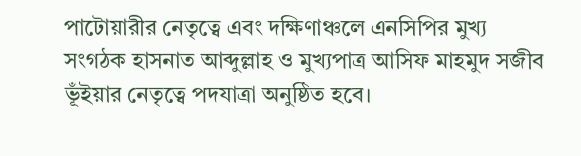পাটোয়ারীর নেতৃত্বে এবং দক্ষিণাঞ্চলে এনসিপির মুখ্য সংগঠক হাসনাত আব্দুল্লাহ ও মুখ্যপাত্র আসিফ মাহমুদ সজীব ভূঁইয়ার নেতৃত্বে পদযাত্রা অনুষ্ঠিত হবে।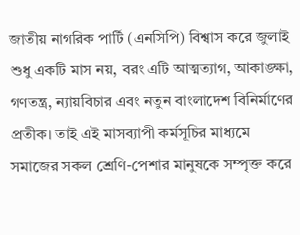জাতীয় নাগরিক পার্টি (এনসিপি) বিশ্বাস করে জুলাই শুধু একটি মাস নয়, বরং এটি আত্মত্যাগ, আকাঙ্ক্ষা, গণতন্ত্র, ন্যায়বিচার এবং নতুন বাংলাদেশ বিনির্মাণের প্রতীক। তাই এই মাসব্যাপী কর্মসূচির মাধ্যমে সমাজের সকল শ্রেণি-পেশার মানুষকে সম্পৃক্ত করে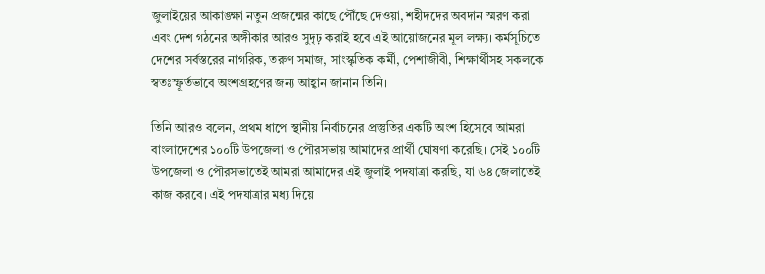জুলাইয়ের আকাঙ্ক্ষা নতুন প্রজন্মের কাছে পৌঁছে দেওয়া, শহীদদের অবদান স্মরণ করা এবং দেশ গঠনের অঙ্গীকার আরও সুদৃঢ় করাই হবে এই আয়োজনের মূল লক্ষ্য। কর্মসূচিতে দেশের সর্বস্তরের নাগরিক, তরুণ সমাজ, সাংস্কৃতিক কর্মী, পেশাজীবী, শিক্ষার্থীসহ সকলকে স্বতঃস্ফূর্তভাবে অংশগ্রহণের জন্য আহ্বান জানান তিনি।

তিনি আরও বলেন, প্রথম ধাপে স্থানীয় নির্বাচনের প্রস্তুতির একটি অংশ হিসেবে আমরা বাংলাদেশের ১০০টি উপজেলা ও পৌরসভায় আমাদের প্রার্থী ঘোষণা করেছি। সেই ১০০টি উপজেলা ও পৌরসভাতেই আমরা আমাদের এই জুলাই পদযাত্রা করছি, যা ৬৪ জেলাতেই কাজ করবে। এই পদযাত্রার মধ্য দিয়ে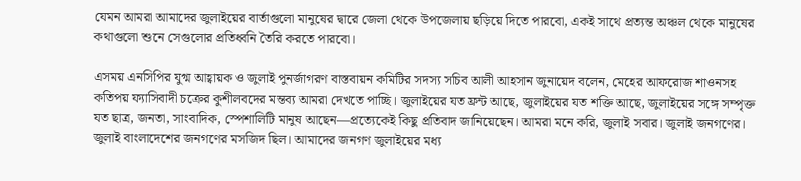যেমন আমরা আমাদের জুলাইয়ের বার্তাগুলো মানুষের দ্বারে জেলা থেকে উপজেলায় ছড়িয়ে দিতে পারবো, একই সাথে প্রত্যন্ত অঞ্চল থেকে মানুষের কথাগুলো শুনে সেগুলোর প্রতিধ্বনি তৈরি করতে পারবো।

এসময় এনসিপির যুগ্ম আহ্বায়ক ও জুলাই পুনর্জাগরণ বাস্তবায়ন কমিটির সদস্য সচিব আলী আহসান জুনায়েদ বলেন, মেহের আফরোজ শাওনসহ কতিপয় ফ্যাসিবাদী চক্রের কুশীলবদের মন্তব্য আমরা দেখতে পাচ্ছি। জুলাইয়ের যত ফ্রন্ট আছে, জুলাইয়ের যত শক্তি আছে, জুলাইয়ের সঙ্গে সম্পৃক্ত যত ছাত্র, জনতা, সাংবাদিক, স্পেশালিটি মানুষ আছেন—প্রত্যেকেই কিছু প্রতিবাদ জানিয়েছেন। আমরা মনে করি, জুলাই সবার। জুলাই জনগণের। জুলাই বাংলাদেশের জনগণের মসজিদ ছিল। আমাদের জনগণ জুলাইয়ের মধ্য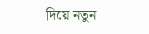দিয়ে নতুন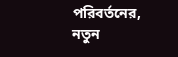পরিবর্তনের, নতুন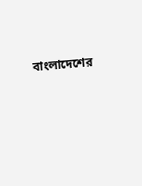বাংলাদেশের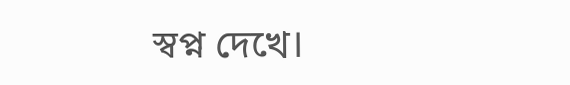স্বপ্ন দেখে।